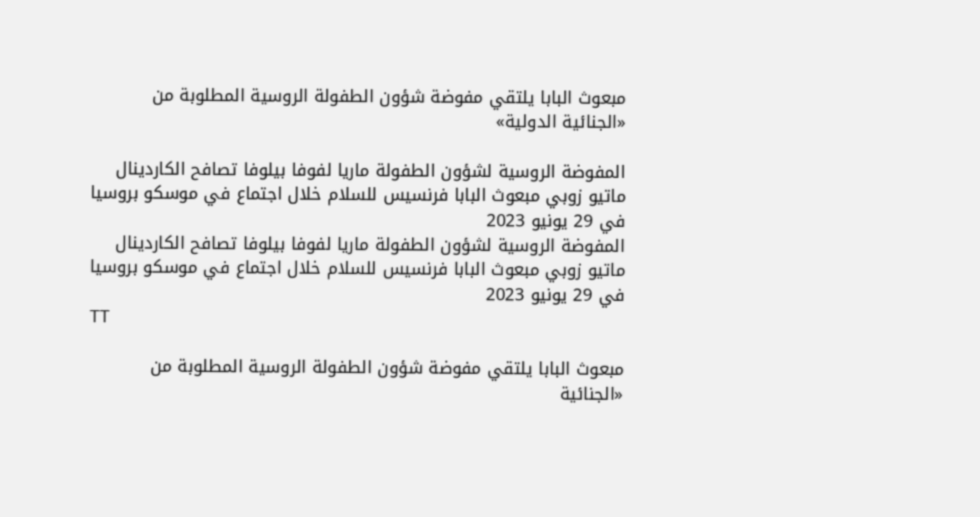مبعوث البابا يلتقي مفوضة شؤون الطفولة الروسية المطلوبة من «الجنائية الدولية»

المفوضة الروسية لشؤون الطفولة ماريا لفوفا بيلوفا تصافح الكاردينال ماتيو زوبي مبعوث البابا فرنسيس للسلام خلال اجتماع في موسكو بروسيا في 29 يونيو 2023
المفوضة الروسية لشؤون الطفولة ماريا لفوفا بيلوفا تصافح الكاردينال ماتيو زوبي مبعوث البابا فرنسيس للسلام خلال اجتماع في موسكو بروسيا في 29 يونيو 2023
TT

مبعوث البابا يلتقي مفوضة شؤون الطفولة الروسية المطلوبة من «الجنائية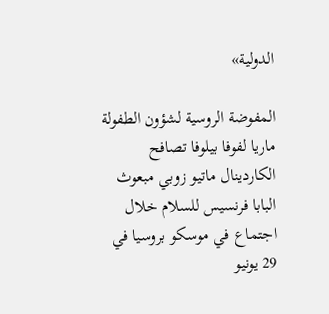الدولية»

المفوضة الروسية لشؤون الطفولة ماريا لفوفا بيلوفا تصافح الكاردينال ماتيو زوبي مبعوث البابا فرنسيس للسلام خلال اجتماع في موسكو بروسيا في 29 يونيو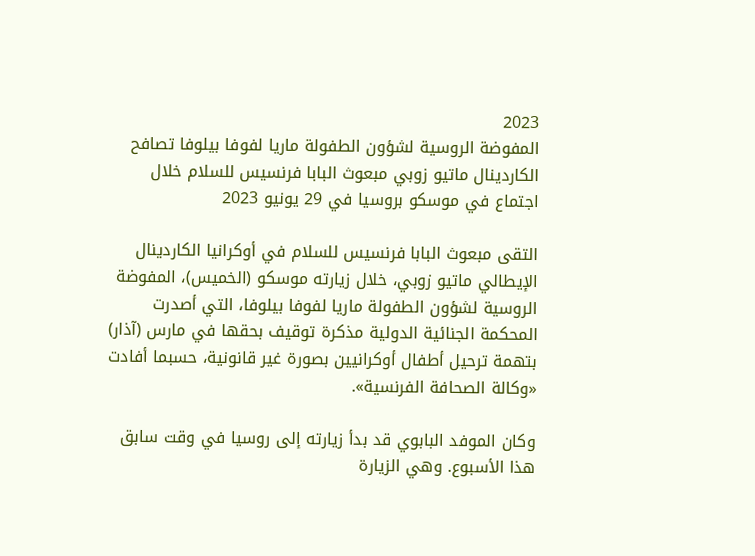2023
المفوضة الروسية لشؤون الطفولة ماريا لفوفا بيلوفا تصافح الكاردينال ماتيو زوبي مبعوث البابا فرنسيس للسلام خلال اجتماع في موسكو بروسيا في 29 يونيو 2023

التقى مبعوث البابا فرنسيس للسلام في أوكرانيا الكاردينال الإيطالي ماتيو زوبي، خلال زيارته موسكو (الخميس)، المفوضة الروسية لشؤون الطفولة ماريا لفوفا بيلوفا، التي أصدرت المحكمة الجنائية الدولية مذكرة توقيف بحقها في مارس (آذار) بتهمة ترحيل أطفال أوكرانيين بصورة غير قانونية، حسبما أفادت «وكالة الصحافة الفرنسية».

وكان الموفد البابوي قد بدأ زيارته إلى روسيا في وقت سابق هذا الأسبوع. وهي الزيارة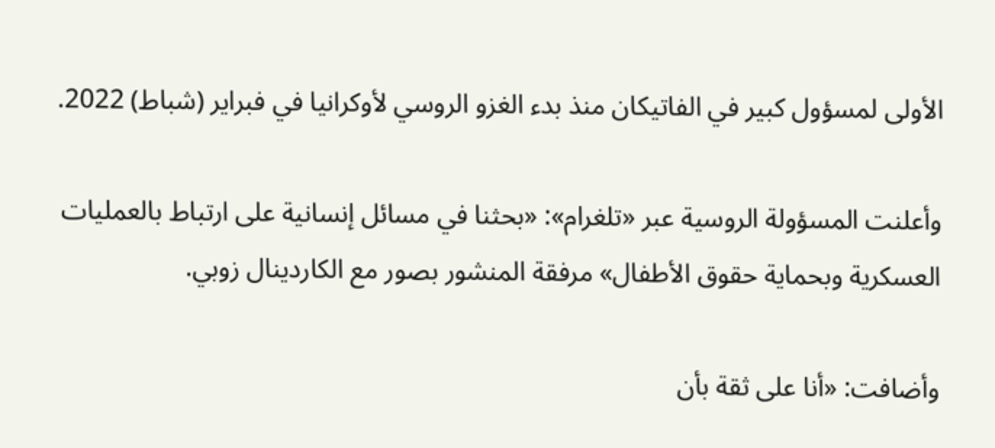الأولى لمسؤول كبير في الفاتيكان منذ بدء الغزو الروسي لأوكرانيا في فبراير (شباط) 2022.

وأعلنت المسؤولة الروسية عبر «تلغرام»: «بحثنا في مسائل إنسانية على ارتباط بالعمليات العسكرية وبحماية حقوق الأطفال» مرفقة المنشور بصور مع الكاردينال زوبي.

وأضافت: «أنا على ثقة بأن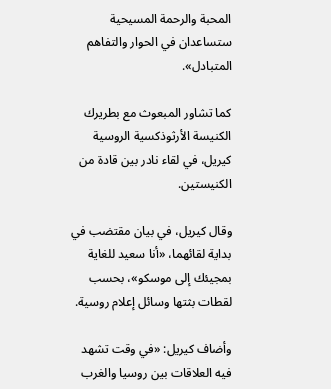المحبة والرحمة المسيحية ستساعدان في الحوار والتفاهم المتبادل».

كما تشاور المبعوث مع بطريرك الكنيسة الأرثوذكسية الروسية كيريل، في لقاء نادر بين قادة من الكنيستين.

وقال كيريل، في بيان مقتضب في بداية لقائهما، «أنا سعيد للغاية بمجيئك إلى موسكو»، بحسب لقطات بثتها وسائل إعلام روسية.

وأضاف كيريل: «في وقت تشهد فيه العلاقات بين روسيا والغرب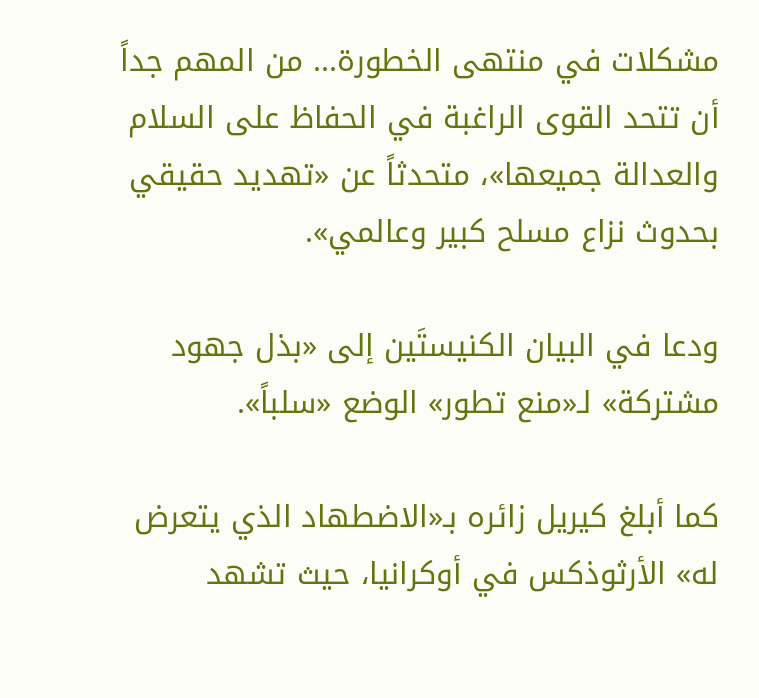مشكلات في منتهى الخطورة... من المهم جداً أن تتحد القوى الراغبة في الحفاظ على السلام والعدالة جميعها»، متحدثاً عن «تهديد حقيقي بحدوث نزاع مسلح كبير وعالمي».

ودعا في البيان الكنيستَين إلى «بذل جهود مشتركة» لـ«منع تطور» الوضع «سلباً».

كما أبلغ كيريل زائره بـ«الاضطهاد الذي يتعرض له» الأرثوذكس في أوكرانيا، حيث تشهد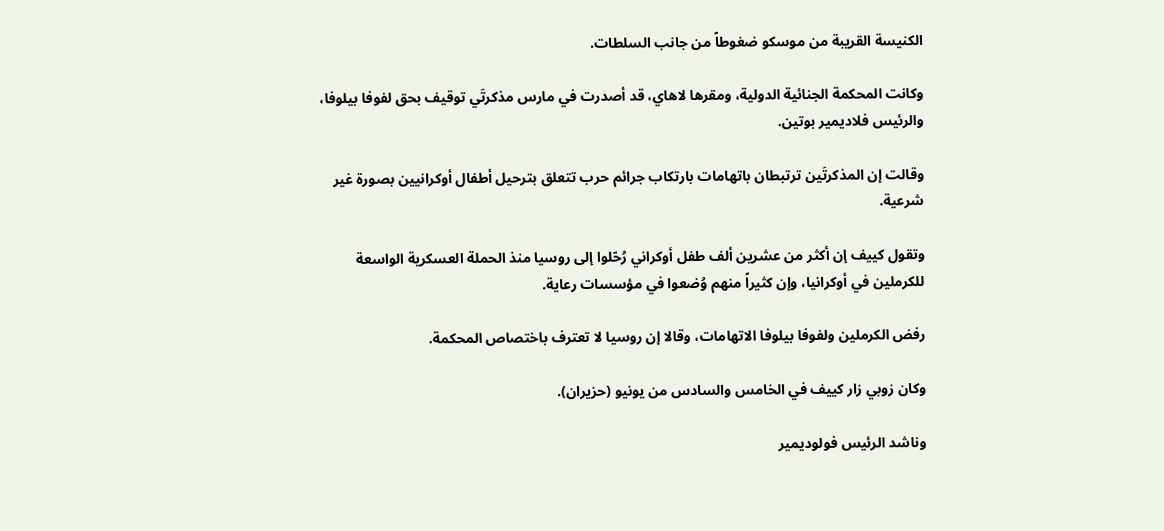الكنيسة القريبة من موسكو ضغوطاً من جانب السلطات.

وكانت المحكمة الجنائية الدولية، ومقرها لاهاي، قد أصدرت في مارس مذكرتَي توقيف بحق لفوفا بيلوفا، والرئيس فلاديمير بوتين.

وقالت إن المذكرتَين ترتبطان باتهامات بارتكاب جرائم حرب تتعلق بترحيل أطفال أوكرانيين بصورة غير شرعية.

وتقول كييف إن أكثر من عشرين ألف طفل أوكراني رُحّلوا إلى روسيا منذ الحملة العسكرية الواسعة للكرملين في أوكرانيا، وإن كثيراً منهم وُضعوا في مؤسسات رعاية.

رفض الكرملين ولفوفا بيلوفا الاتهامات، وقالا إن روسيا لا تعترف باختصاص المحكمة.

وكان زوبي زار كييف في الخامس والسادس من يونيو (حزيران).

وناشد الرئيس فولوديمير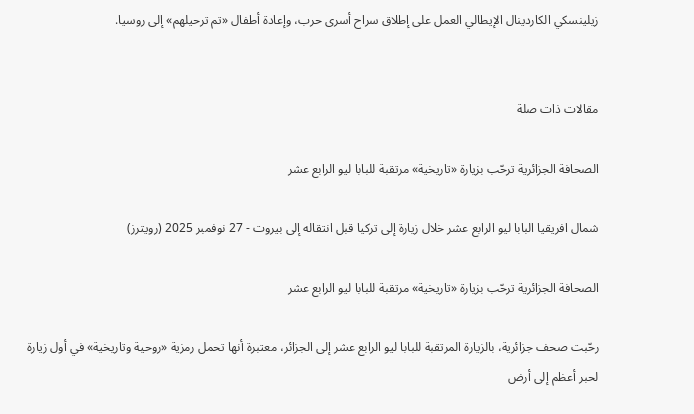زيلينسكي الكاردينال الإيطالي العمل على إطلاق سراح أسرى حرب، وإعادة أطفال «تم ترحيلهم» إلى روسيا.


مقالات ذات صلة

الصحافة الجزائرية ترحّب بزيارة «تاريخية» مرتقبة للبابا ليو الرابع عشر

شمال افريقيا البابا ليو الرابع عشر خلال زيارة إلى تركيا قبل انتقاله إلى بيروت - 27 نوفمبر 2025 (رويترز)

الصحافة الجزائرية ترحّب بزيارة «تاريخية» مرتقبة للبابا ليو الرابع عشر

رحّبت صحف جزائرية، بالزيارة المرتقبة للبابا ليو الرابع عشر إلى الجزائر، معتبرة أنها تحمل رمزية «روحية وتاريخية» في أول زيارة لحبر أعظم إلى أرض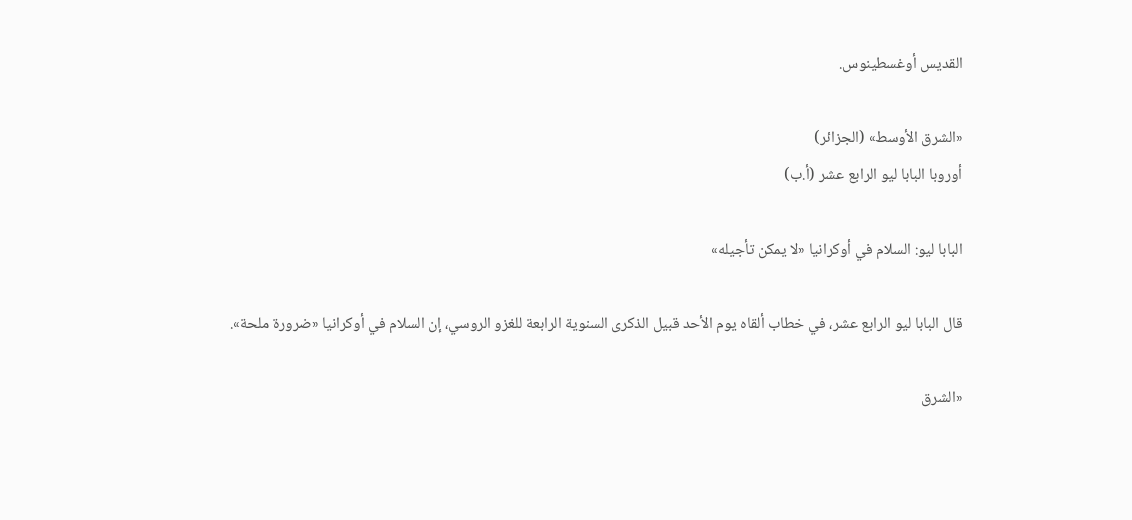القديس أوغسطينوس.

«الشرق الأوسط» (الجزائر)
أوروبا البابا ليو الرابع عشر (أ.ب)

البابا ليو: السلام في أوكرانيا «لا يمكن تأجيله»

قال البابا ليو الرابع عشر، في خطاب ألقاه يوم الأحد قبيل الذكرى السنوية الرابعة للغزو الروسي، إن السلام في أوكرانيا «ضرورة ملحة».

«الشرق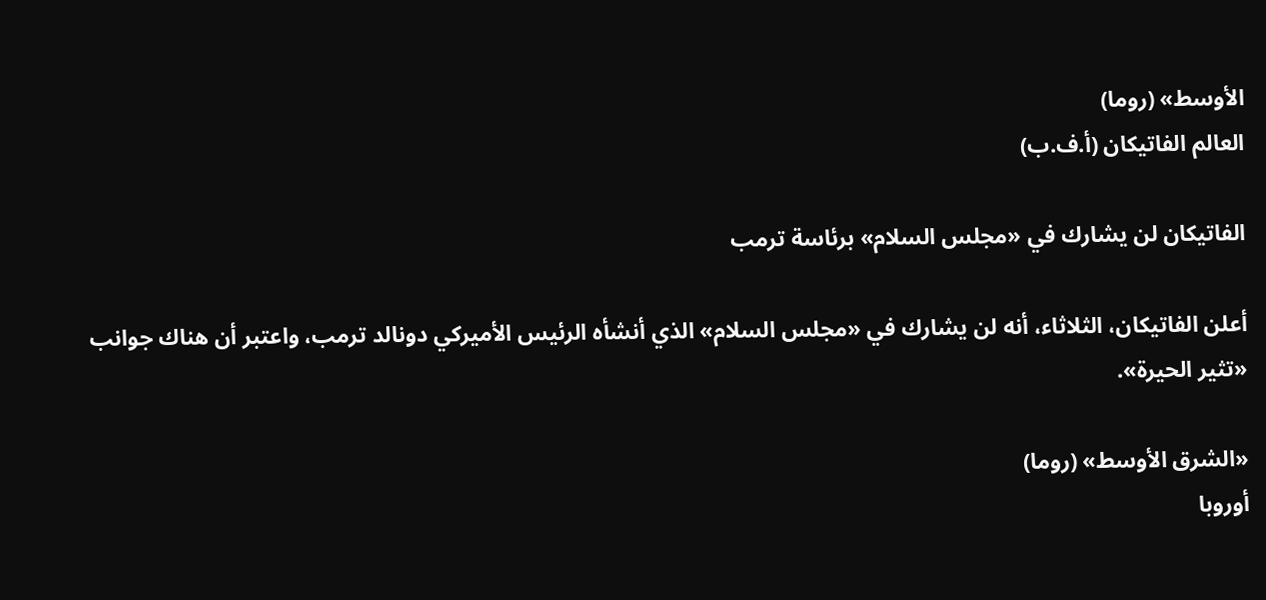الأوسط» (روما)
العالم الفاتيكان (أ.ف.ب)

الفاتيكان لن يشارك في «مجلس السلام» برئاسة ترمب

أعلن الفاتيكان، الثلاثاء، أنه لن يشارك في «مجلس السلام» الذي أنشأه الرئيس الأميركي دونالد ترمب، واعتبر أن هناك جوانب «تثير الحيرة».

«الشرق الأوسط» (روما)
أوروبا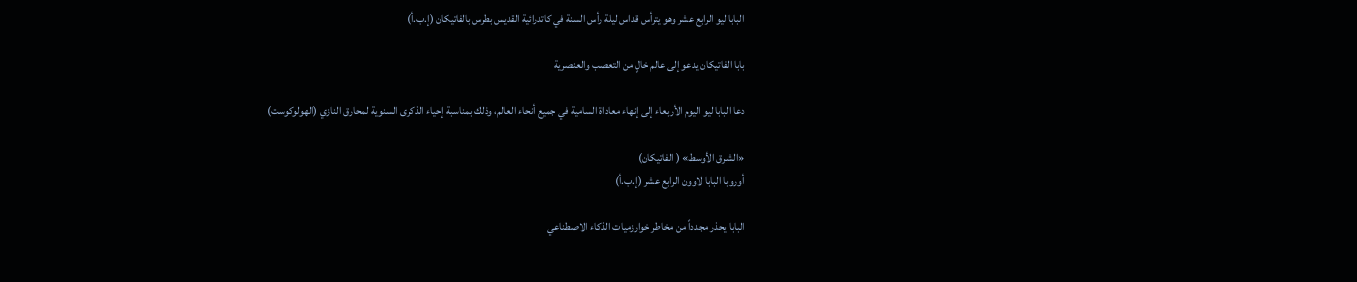البابا ليو الرابع عشر وهو يترأس قداس ليلة رأس السنة في كاتدرائية القديس بطرس بالفاتيكان (إ.ب.أ)

بابا الفاتيكان يدعو إلى عالم خالٍ من التعصب والعنصرية

دعا البابا ليو اليوم الأربعاء إلى إنهاء معاداة السامية في جميع أنحاء العالم، وذلك بمناسبة إحياء الذكرى السنوية لمحارق النازي (الهولوكوست)

«الشرق الأوسط» ( الفاتيكان)
أوروبا البابا لاوون الرابع عشر (إ.ب.أ)

البابا يحذر مجدداً من مخاطر خوارزميات الذكاء الاصطناعي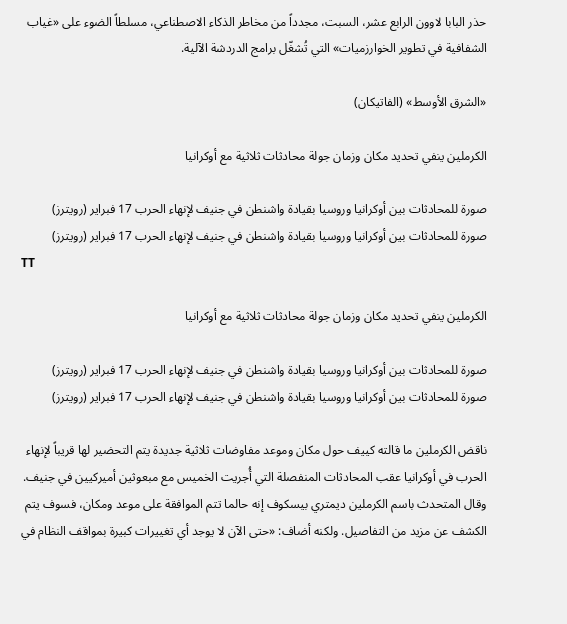حذر البابا لاوون الرابع عشر، السبت، مجدداً من مخاطر الذكاء الاصطناعي، مسلطاً الضوء على «غياب الشفافية في تطوير الخوارزميات» التي تُشغّل برامج الدردشة الآلية.

«الشرق الأوسط» (الفاتيكان)

الكرملين ينفي تحديد مكان وزمان جولة محادثات ثلاثية مع أوكرانيا

صورة للمحادثات بين أوكرانيا وروسيا بقيادة واشنطن في جنيف لإنهاء الحرب 17 فبراير (رويترز)
صورة للمحادثات بين أوكرانيا وروسيا بقيادة واشنطن في جنيف لإنهاء الحرب 17 فبراير (رويترز)
TT

الكرملين ينفي تحديد مكان وزمان جولة محادثات ثلاثية مع أوكرانيا

صورة للمحادثات بين أوكرانيا وروسيا بقيادة واشنطن في جنيف لإنهاء الحرب 17 فبراير (رويترز)
صورة للمحادثات بين أوكرانيا وروسيا بقيادة واشنطن في جنيف لإنهاء الحرب 17 فبراير (رويترز)

ناقض الكرملين ما قالته كييف حول مكان وموعد مفاوضات ثلاثية جديدة يتم التحضير لها قريباً لإنهاء الحرب في أوكرانيا عقب المحادثات المنفصلة التي أُجريت الخميس مع مبعوثين أميركيين في جنيف. وقال المتحدث باسم الكرملين ديمتري بيسكوف إنه حالما تتم الموافقة على موعد ومكان، فسوف يتم الكشف عن مزيد من التفاصيل. ولكنه أضاف: «حتى الآن لا يوجد أي تغييرات كبيرة بمواقف النظام في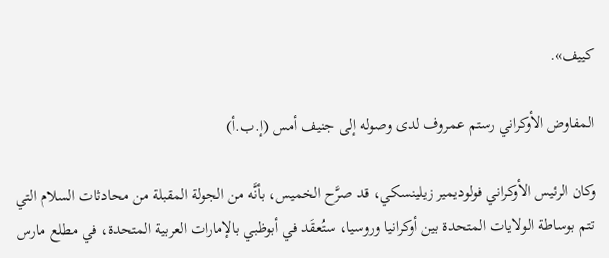كييف».

المفاوض الأوكراني رستم عمروف لدى وصوله إلى جنيف أمس (إ.ب.أ)

وكان الرئيس الأوكراني فولوديمير زيلينسكي، قد صرَّح الخميس، بأنَّه من الجولة المقبلة من محادثات السلام التي تتم بوساطة الولايات المتحدة بين أوكرانيا وروسيا، ستُعقَد في أبوظبي بالإمارات العربية المتحدة، في مطلع مارس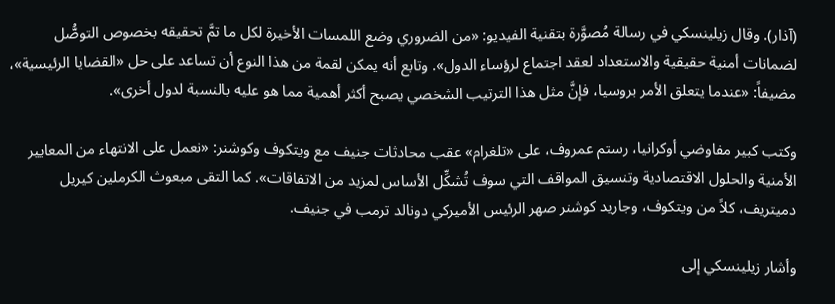(آذار). وقال زيلينسكي في رسالة مُصوَّرة بتقنية الفيديو: «من الضروري وضع اللمسات الأخيرة لكل ما تمَّ تحقيقه بخصوص التوصُّل لضمانات أمنية حقيقية والاستعداد لعقد اجتماع لرؤساء الدول». وتابع أنه يمكن لقمة من هذا النوع أن تساعد على حل «القضايا الرئيسية»، مضيفاً: «عندما يتعلق الأمر بروسيا، فإنَّ مثل هذا الترتيب الشخصي يصبح أكثر أهمية مما هو عليه بالنسبة لدول أخرى».

وكتب كبير مفاوضي أوكرانيا، رستم عمروف، على «تلغرام» عقب محادثات جنيف مع ويتكوف وكوشنر: «نعمل على الانتهاء من المعايير الأمنية والحلول الاقتصادية وتنسيق المواقف التي سوف تُشكِّل الأساس لمزيد من الاتفاقات». كما التقى مبعوث الكرملين كيريل دميتريف، كلاً من ويتكوف، وجاريد كوشنر صهر الرئيس الأميركي دونالد ترمب في جنيف.

وأشار زيلينسكي إلى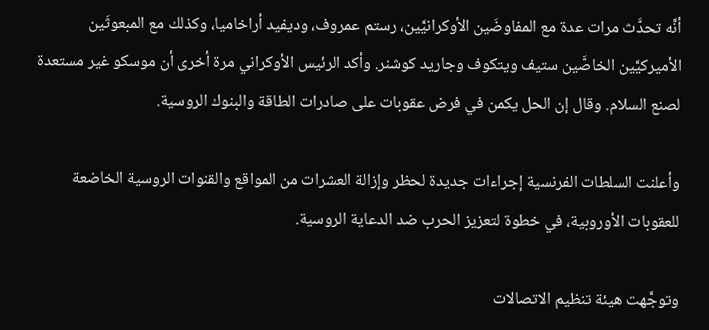أنَّه تحدَّث مرات عدة مع المفاوضَين الأوكرانيَّين، رستم عمروف، وديفيد أراخاميا، وكذلك مع المبعوثَين الأميركيَّين الخاصَّين ستيف ويتكوف وجاريد كوشنر. وأكد الرئيس الأوكراني مرة أخرى أن موسكو غير مستعدة لصنع السلام. وقال إن الحل يكمن في فرض عقوبات على صادرات الطاقة والبنوك الروسية.

وأعلنت السلطات الفرنسية إجراءات جديدة لحظر وإزالة العشرات من المواقع والقنوات الروسية الخاضعة للعقوبات الأوروبية، في خطوة لتعزيز الحرب ضد الدعاية الروسية.

وتوجَّهت هيئة تنظيم الاتصالات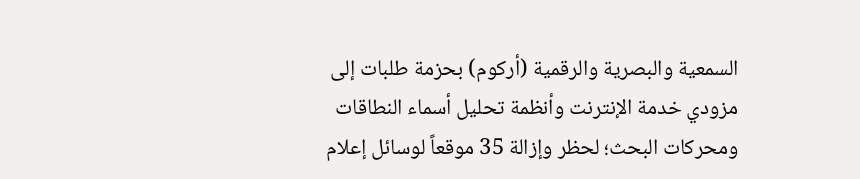السمعية والبصرية والرقمية (أركوم) بحزمة طلبات إلى مزودي خدمة الإنترنت وأنظمة تحليل أسماء النطاقات ومحركات البحث؛ لحظر وإزالة 35 موقعاً لوسائل إعلام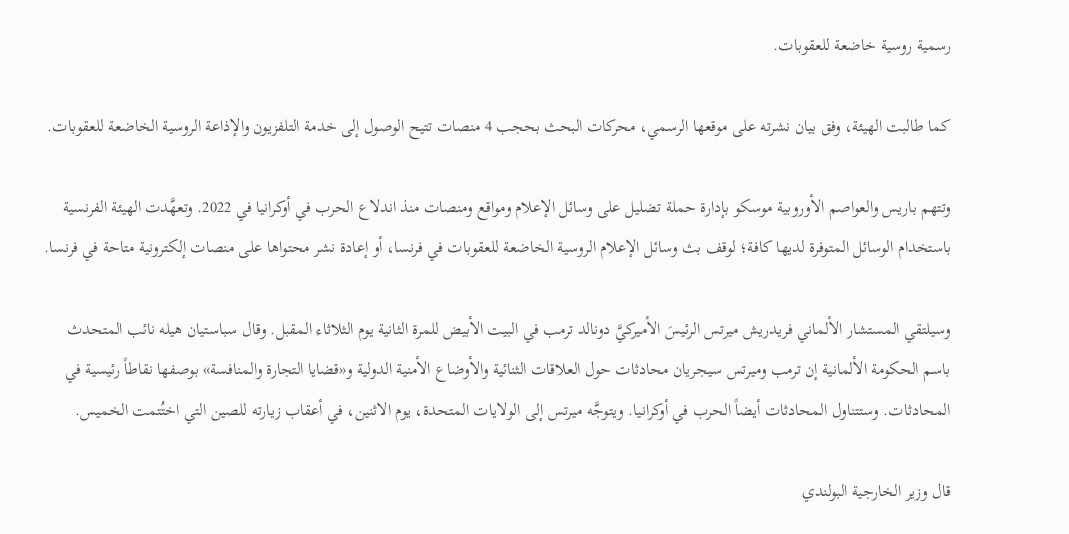رسمية روسية خاضعة للعقوبات.

كما طالبت الهيئة، وفق بيان نشرته على موقعها الرسمي، محركات البحث بحجب 4 منصات تتيح الوصول إلى خدمة التلفزيون والإذاعة الروسية الخاضعة للعقوبات.

وتتهم باريس والعواصم الأوروبية موسكو بإدارة حملة تضليل على وسائل الإعلام ومواقع ومنصات منذ اندلاع الحرب في أوكرانيا في 2022. وتعهَّدت الهيئة الفرنسية باستخدام الوسائل المتوفرة لديها كافة؛ لوقف بث وسائل الإعلام الروسية الخاضعة للعقوبات في فرنسا، أو إعادة نشر محتواها على منصات إلكترونية متاحة في فرنسا.

وسيلتقي المستشار الألماني فريدريش ميرتس الرئيسَ الأميركيَّ دونالد ترمب في البيت الأبيض للمرة الثانية يوم الثلاثاء المقبل. وقال سباستيان هيله نائب المتحدث باسم الحكومة الألمانية إن ترمب وميرتس سيجريان محادثات حول العلاقات الثنائية والأوضاع الأمنية الدولية و«قضايا التجارة والمنافسة» بوصفها نقاطاً رئيسية في المحادثات. وستتناول المحادثات أيضاً الحرب في أوكرانيا. ويتوجَّه ميرتس إلى الولايات المتحدة، يوم الاثنين، في أعقاب زيارته للصين التي اختُتمت الخميس.

قال وزير الخارجية البولندي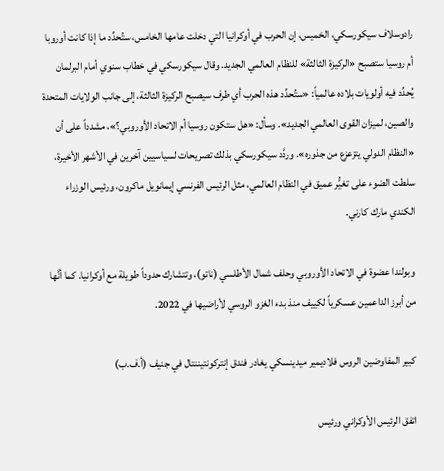رادوسلاف سيكورسكي، الخميس، إن الحرب في أوكرانيا التي دخلت عامها الخامس، ستُحدِّد ما إذا كانت أوروبا أم روسيا ستصبح «الركيزة الثالثة» للنظام العالمي الجديد. وقال سيكورسكي في خطاب سنوي أمام البرلمان يُحدِّد فيه أولويات بلاده عالمياً: «ستُحدِّد هذه الحرب أي طرف سيصبح الركيزة الثالثة، إلى جانب الولايات المتحدة والصين، لميزان القوى العالمي الجديد». وسأل: «هل ستكون روسيا أم الاتحاد الأوروبي؟»، مشدداً على أن «النظام الدولي يتزعزع من جذوره». وردَّد سيكورسكي بذلك تصريحات لسياسيين آخرين في الأشهر الأخيرة، سلطت الضوء على تغيُّر عميق في النظام العالمي، مثل الرئيس الفرنسي إيمانويل ماكرون، ورئيس الوزراء الكندي مارك كارني.

وبولندا عضوة في الاتحاد الأوروبي وحلف شمال الأطلسي (ناتو)، وتتشارك حدوداً طويلة مع أوكرانيا. كما أنَّها من أبرز الداعمين عسكرياً لكييف منذ بدء الغزو الروسي لأراضيها في 2022.

كبير المفاوضين الروس فلاديمير ميدينسكي يغادر فندق إنتركونتيننتال في جنيف (أ.ف.ب)

اتفق الرئيس الأوكراني ورئيس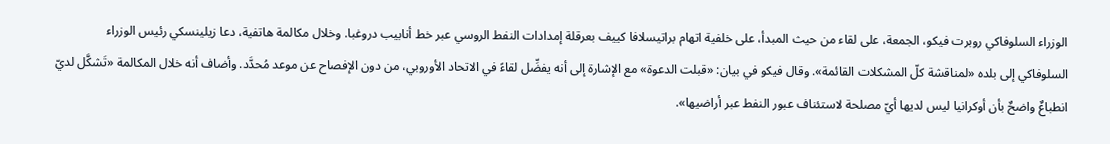الوزراء السلوفاكي روبرت فيكو، الجمعة، على لقاء من حيث المبدأ، على خلفية اتهام براتيسلافا كييف بعرقلة إمدادات النفط الروسي عبر خط أنابيب دروغبا. وخلال مكالمة هاتفية، دعا زيلينسكي رئيس الوزراء السلوفاكي إلى بلده «لمناقشة كلّ المشكلات القائمة». وقال فيكو في بيان: «قبلت الدعوة» مع الإشارة إلى أنه يفضِّل لقاءً في الاتحاد الأوروبي، من دون الإفصاح عن موعد مُحدَّد. وأضاف أنه خلال المكالمة «تَشكَّل لديّ انطباعٌ واضحٌ بأن أوكرانيا ليس لديها أيّ مصلحة لاستئناف عبور النفط عبر أراضيها».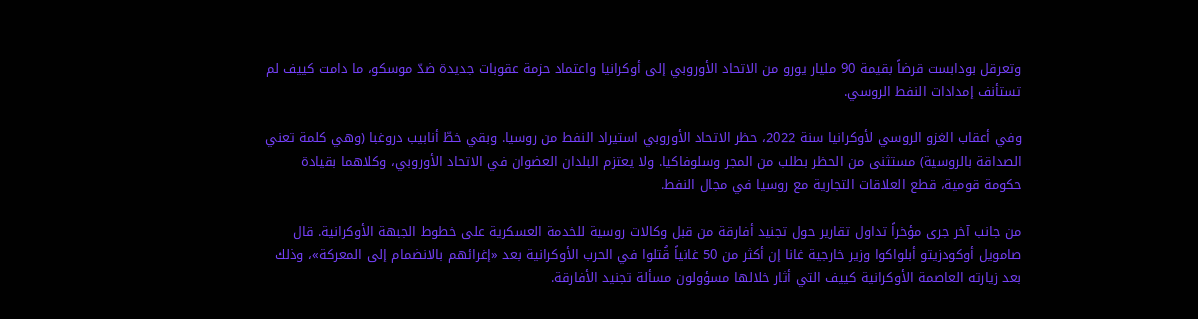وتعرقل بودابست قرضاً بقيمة 90 مليار يورو من الاتحاد الأوروبي إلى أوكرانيا واعتماد حزمة عقوبات جديدة ضدّ موسكو، ما دامت كييف لم تستأنف إمدادات النفط الروسي.

وفي أعقاب الغزو الروسي لأوكرانيا سنة 2022، حظر الاتحاد الأوروبي استيراد النفط من روسيا. وبقي خطّ أنابيب دروغبا (وهي كلمة تعني الصداقة بالروسية) مستثنى من الحظر بطلب من المجر وسلوفاكيا. ولا يعتزم البلدان العضوان في الاتحاد الأوروبي، وكلاهما بقيادة حكومة قومية، قطع العلاقات التجارية مع روسيا في مجال النفط.

من جانب آخر جرى مؤخراً تداول تقارير حول تجنيد أفارقة من قبل وكالات روسية للخدمة العسكرية على خطوط الجبهة الأوكرانية. قال صامويل أوكودزيتو أبلواكوا وزير خارجية غانا إن أكثر من 50 غانياً قُتلوا في الحرب الأوكرانية بعد «إغرائهم بالانضمام إلى المعركة»، وذلك بعد زيارته العاصمة الأوكرانية كييف التي أثار خلالها مسؤولون مسألة تجنيد الأفارقة.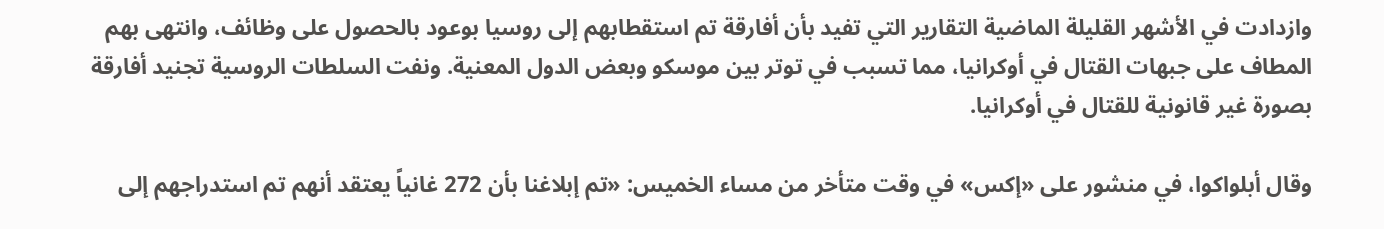وازدادت في الأشهر القليلة الماضية التقارير التي تفيد بأن أفارقة تم استقطابهم إلى روسيا بوعود بالحصول على وظائف، وانتهى بهم المطاف على جبهات القتال في أوكرانيا، مما تسبب في توتر بين موسكو وبعض الدول المعنية. ونفت السلطات الروسية تجنيد أفارقة بصورة غير قانونية للقتال في أوكرانيا.

وقال أبلواكوا، في منشور على «إكس» في وقت متأخر من مساء الخميس: «تم إبلاغنا بأن 272 غانياً يعتقد أنهم تم استدراجهم إلى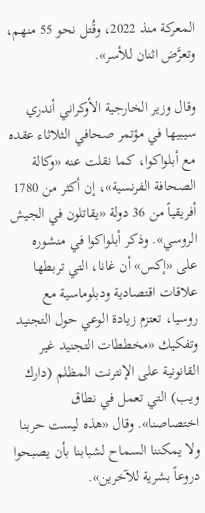المعركة منذ 2022، وقُتل نحو 55 منهم، وتعرَّض اثنان للأسر».

وقال وزير الخارجية الأوكراني أندري سيبيها في مؤتمر صحافي الثلاثاء عقده مع أبلواكوا، كما نقلت عنه «وكالة الصحافة الفرنسية»، إن أكثر من 1780 أفريقياً من 36 دولة «يقاتلون في الجيش الروسي». وذكر أبلواكوا في منشوره على «إكس» أن غانا، التي تربطها علاقات اقتصادية ودبلوماسية مع روسيا، تعتزم زيادة الوعي حول التجنيد وتفكيك «مخططات التجنيد غير القانونية على الإنترنت المظلم (دارك ويب) التي تعمل في نطاق اختصاصنا». وقال «هذه ليست حربنا ولا يمكننا السماح لشبابنا بأن يصبحوا دروعاً بشرية للآخرين».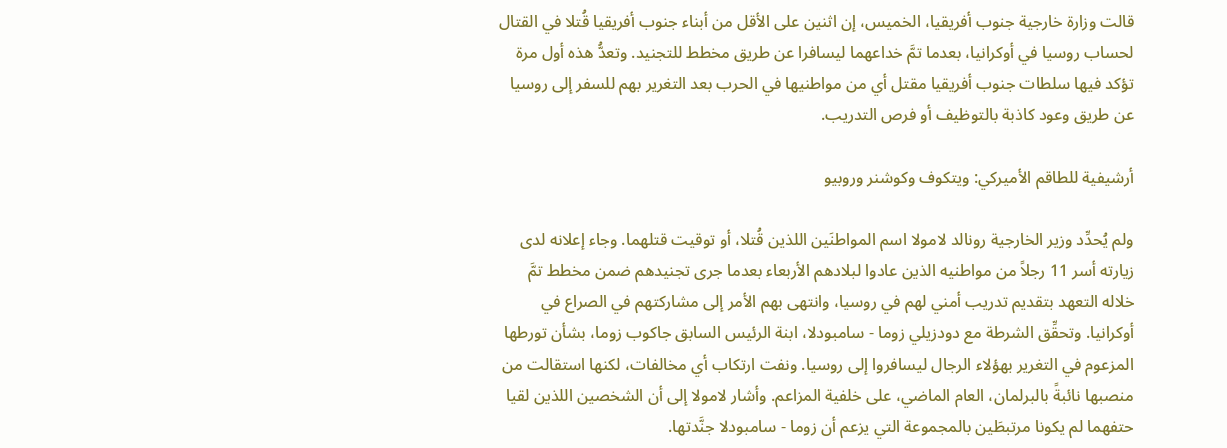قالت وزارة خارجية جنوب أفريقيا، الخميس، إن اثنين على الأقل من أبناء جنوب أفريقيا قُتلا في القتال لحساب روسيا في أوكرانيا، بعدما تمَّ خداعهما ليسافرا عن طريق مخطط للتجنيد. وتعدُّ هذه أول مرة تؤكد فيها سلطات جنوب أفريقيا مقتل أي من مواطنيها في الحرب بعد التغرير بهم للسفر إلى روسيا عن طريق وعود كاذبة بالتوظيف أو فرص التدريب.

أرشيفية للطاقم الأميركي: ويتكوف وكوشنر وروبيو

ولم يُحدِّد وزير الخارجية رونالد لامولا اسم المواطنَين اللذين قُتلا، أو توقيت قتلهما. وجاء إعلانه لدى زيارته أسر 11 رجلاً من مواطنيه الذين عادوا لبلادهم الأربعاء بعدما جرى تجنيدهم ضمن مخطط تمَّ خلاله التعهد بتقديم تدريب أمني لهم في روسيا، وانتهى بهم الأمر إلى مشاركتهم في الصراع في أوكرانيا. وتحقِّق الشرطة مع دودزيلي زوما - سامبودلا، ابنة الرئيس السابق جاكوب زوما، بشأن تورطها المزعوم في التغرير بهؤلاء الرجال ليسافروا إلى روسيا. ونفت ارتكاب أي مخالفات، لكنها استقالت من منصبها نائبةً بالبرلمان، العام الماضي، على خلفية المزاعم. وأشار لامولا إلى أن الشخصين اللذين لقيا حتفهما لم يكونا مرتبطَين بالمجموعة التي يزعم أن زوما - سامبودلا جنَّدتها.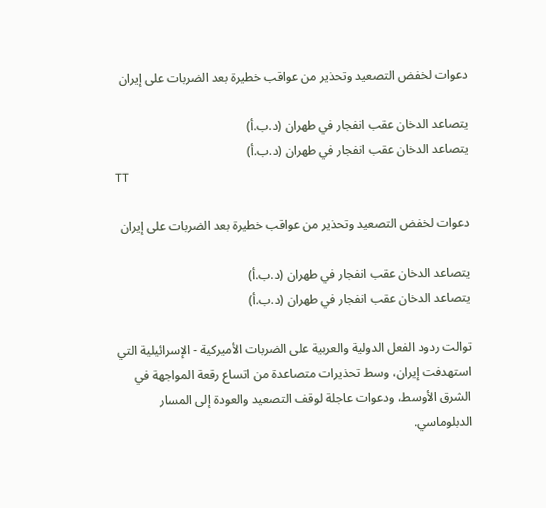دعوات لخفض التصعيد وتحذير من عواقب خطيرة بعد الضربات على إيران

يتصاعد الدخان عقب انفجار في طهران (د.ب.أ)
يتصاعد الدخان عقب انفجار في طهران (د.ب.أ)
TT

دعوات لخفض التصعيد وتحذير من عواقب خطيرة بعد الضربات على إيران

يتصاعد الدخان عقب انفجار في طهران (د.ب.أ)
يتصاعد الدخان عقب انفجار في طهران (د.ب.أ)

توالت ردود الفعل الدولية والعربية على الضربات الأميركية - الإسرائيلية التي استهدفت إيران، وسط تحذيرات متصاعدة من اتساع رقعة المواجهة في الشرق الأوسط، ودعوات عاجلة لوقف التصعيد والعودة إلى المسار الدبلوماسي.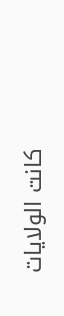كانت الولايات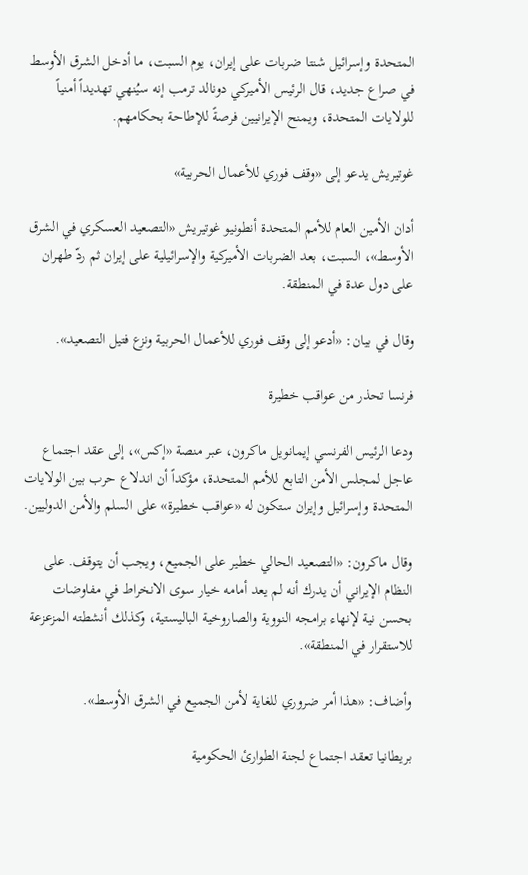المتحدة وإسرائيل شنتا ضربات على إيران، يوم السبت، ما أدخل الشرق الأوسط في صراع جديد، قال الرئيس الأميركي دونالد ترمب إنه سيُنهي تهديداً أمنياً للولايات المتحدة، ويمنح الإيرانيين فرصةً للإطاحة بحكامهم.

غوتيريش يدعو إلى «وقف فوري للأعمال الحربية»

أدان الأمين العام للأمم المتحدة أنطونيو غوتيريش «التصعيد العسكري في الشرق الأوسط»، السبت، بعد الضربات الأميركية والإسرائيلية على إيران ثم ردّ طهران على دول عدة في المنطقة.

وقال في بيان: «أدعو إلى وقف فوري للأعمال الحربية ونزع فتيل التصعيد».

فرنسا تحذر من عواقب خطيرة

ودعا الرئيس الفرنسي إيمانويل ماكرون، عبر منصة «إكس»، إلى عقد اجتماع عاجل لمجلس الأمن التابع للأمم المتحدة، مؤكداً أن اندلاع حرب بين الولايات المتحدة وإسرائيل وإيران ستكون له «عواقب خطيرة» على السلم والأمن الدوليين.

وقال ماكرون: «التصعيد الحالي خطير على الجميع، ويجب أن يتوقف. على النظام الإيراني أن يدرك أنه لم يعد أمامه خيار سوى الانخراط في مفاوضات بحسن نية لإنهاء برامجه النووية والصاروخية الباليستية، وكذلك أنشطته المزعزعة للاستقرار في المنطقة».

وأضاف: «هذا أمر ضروري للغاية لأمن الجميع في الشرق الأوسط».

بريطانيا تعقد اجتماع لجنة الطوارئ الحكومية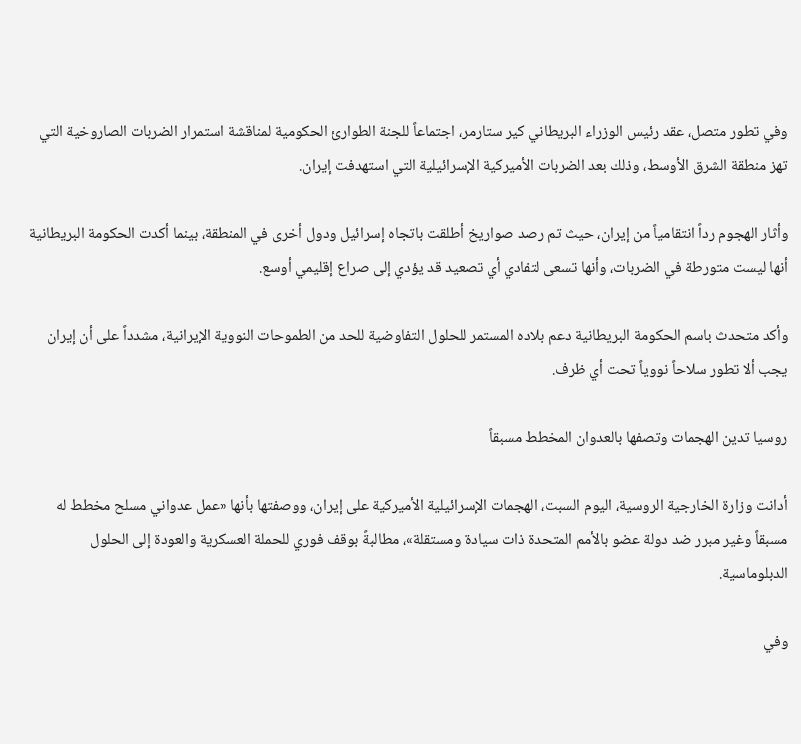وفي تطور متصل، عقد رئيس الوزراء البريطاني كير ستارمر، اجتماعاً للجنة الطوارئ الحكومية لمناقشة استمرار الضربات الصاروخية التي تهز منطقة الشرق الأوسط، وذلك بعد الضربات الأميركية الإسرائيلية التي استهدفت إيران.

وأثار الهجوم رداً انتقامياً من إيران، حيث تم رصد صواريخ أطلقت باتجاه إسرائيل ودول أخرى في المنطقة، بينما أكدت الحكومة البريطانية أنها ليست متورطة في الضربات، وأنها تسعى لتفادي أي تصعيد قد يؤدي إلى صراع إقليمي أوسع.

وأكد متحدث باسم الحكومة البريطانية دعم بلاده المستمر للحلول التفاوضية للحد من الطموحات النووية الإيرانية، مشدداً على أن إيران يجب ألا تطور سلاحاً نووياً تحت أي ظرف.

روسيا تدين الهجمات وتصفها بالعدوان المخطط مسبقاً

أدانت وزارة الخارجية الروسية، اليوم السبت، الهجمات الإسرائيلية الأميركية على إيران، ووصفتها بأنها «عمل عدواني مسلح مخطط له مسبقاً وغير مبرر ضد دولة عضو بالأمم المتحدة ذات سيادة ومستقلة»، مطالبةً بوقف فوري للحملة العسكرية والعودة إلى الحلول الدبلوماسية.

وفي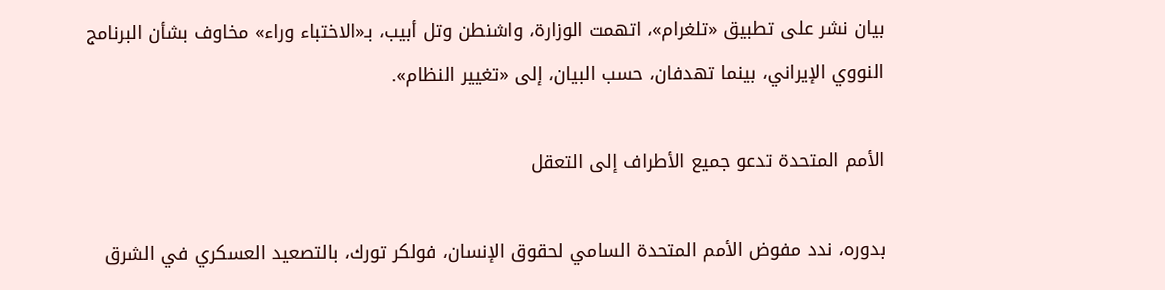بيان نشر على تطبيق «تلغرام»، اتهمت الوزارة، واشنطن وتل أبيب، بـ«الاختباء وراء» مخاوف بشأن البرنامج النووي الإيراني، بينما تهدفان، حسب البيان، إلى «تغيير النظام».

الأمم المتحدة تدعو جميع الأطراف إلى التعقل

بدوره، ندد مفوض الأمم المتحدة السامي لحقوق الإنسان، فولكر تورك، بالتصعيد العسكري في الشرق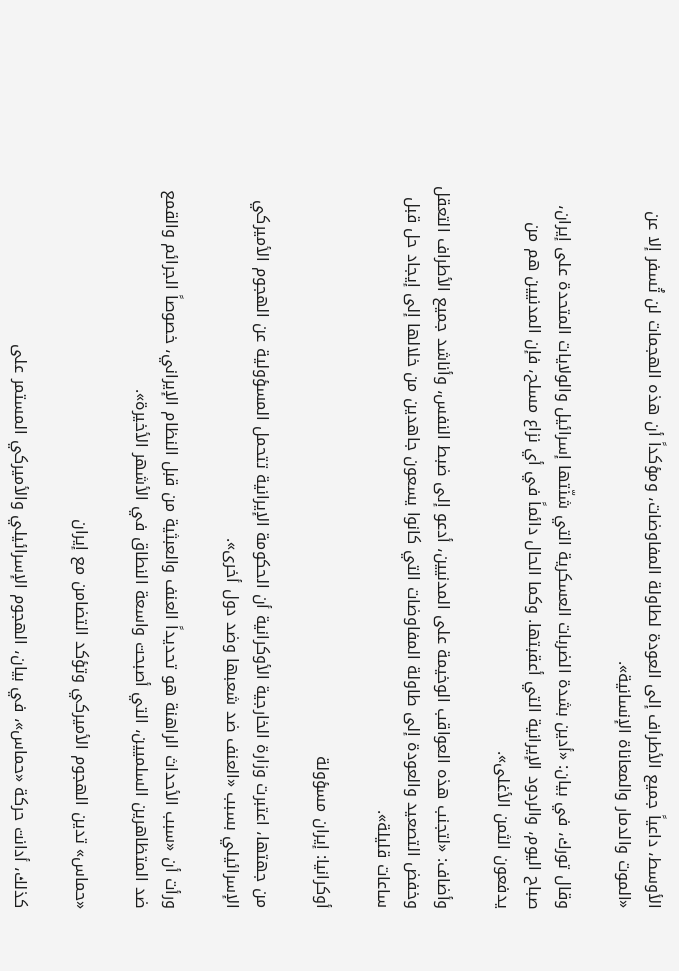الأوسط، داعياً جميع الأطراف إلى العودة لطاولة المفاوضات، ومؤكداً أن هذه الهجمات لن تُسفر إلا عن «الموت والدمار والمعاناة الإنسانية».

وقال تورك، في بيان: «أدين بشدة الضربات العسكرية التي شنّتها إسرائيل والولايات المتحدة على إيران، صباح اليوم، والردود الإيرانية التي أعقبتها. وكما الحال دائماً في أي نزاع مسلح، فإن المدنيين هم من يدفعون الثمن الأغلى».

وأضاف: «لتجنب هذه العواقب الوخيمة على المدنيين، أدعو إلى ضبط النفس، وأناشد جميع الأطراف التعقل وخفض التصعيد والعودة إلى طاولة المفاوضات التي كانوا يسعون جاهدين من خلالها إلى إيجاد حل قبل ساعات قليلة».

أوكرانيا: إيران مسؤولة

من جهتها، اعتبرت وزارة الخارجية الأوكرانية أن الحكومة الإيرانية تتحمل المسؤولية عن الهجوم الأميركي الإسرائيلي بسبب «العنف ضد شعبها وضد دول أخرى».

ورأت أن «سبب الأحداث الراهنة هو تحديداً العنف والعبثية من قبل النظام الإيراني، خصوصاً الجرائم والقمع ضد المتظاهرين السلميين، التي أصبحت واسعة النطاق في الأشهر الأخيرة».

«حماس» تدين الهجوم الأميركي وتؤكد التضامن مع إيران

كذلك، أدانت حركة «حماس»، في بيان، الهجوم الإسرائيلي والأميركي المستمر على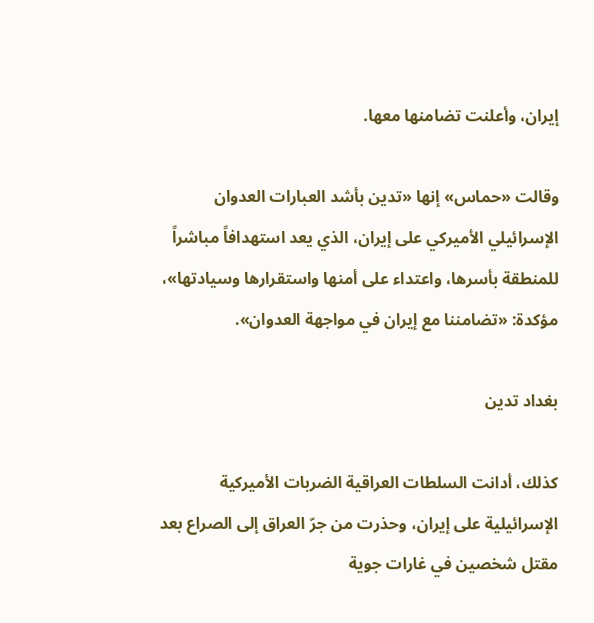إيران، وأعلنت تضامنها معها.

وقالت «حماس» إنها «تدين بأشد العبارات العدوان الإسرائيلي الأميركي على إيران، الذي يعد استهدافاً مباشراً للمنطقة بأسرها، واعتداء على أمنها واستقرارها وسيادتها»، مؤكدة: «تضامننا مع إيران في مواجهة العدوان».

بغداد تدين

كذلك، أدانت السلطات العراقية الضربات الأميركية الإسرائيلية على إيران، وحذرت من جرّ العراق إلى الصراع بعد مقتل شخصين في غارات جوية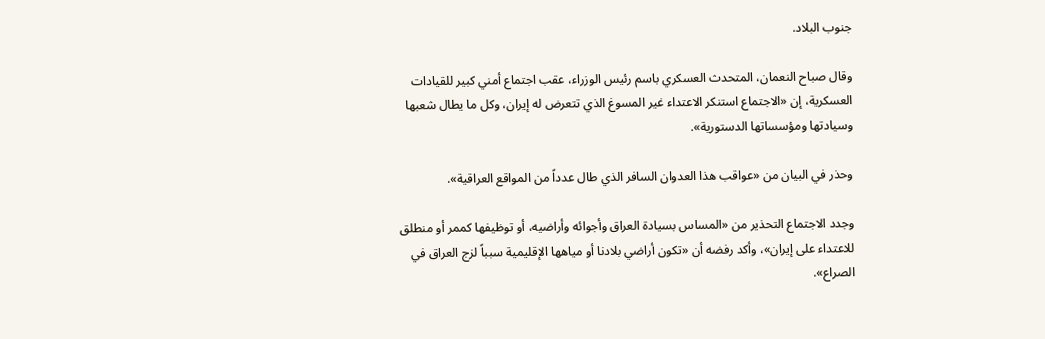جنوب البلاد.

وقال صباح النعمان، المتحدث العسكري باسم رئيس الوزراء، عقب اجتماع أمني كبير للقيادات العسكرية، إن «الاجتماع استنكر الاعتداء غير المسوغ الذي تتعرض له إيران، وكل ما يطال شعبها وسيادتها ومؤسساتها الدستورية».

وحذر في البيان من «عواقب هذا العدوان السافر الذي طال عدداً من المواقع العراقية».

وجدد الاجتماع التحذير من «المساس بسيادة العراق وأجوائه وأراضيه، أو توظيفها كممر أو منطلق للاعتداء على إيران»، وأكد رفضه أن «تكون أراضي بلادنا أو مياهها الإقليمية سبباً لزج العراق في الصراع».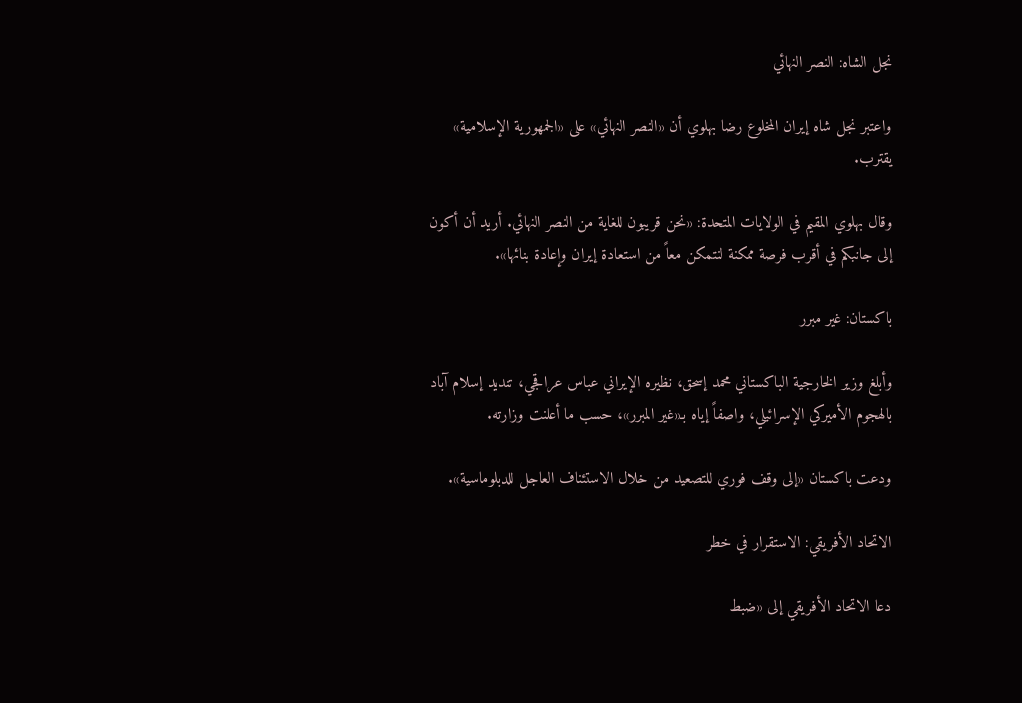نجل الشاه: النصر النهائي

واعتبر نجل شاه إيران المخلوع رضا بهلوي أن «النصر النهائي» على «الجمهورية الإسلامية» يقترب.

وقال بهلوي المقيم في الولايات المتحدة: «نحن قريبون للغاية من النصر النهائي. أريد أن أكون إلى جانبكم في أقرب فرصة ممكنة لنتمكن معاً من استعادة إيران وإعادة بنائها».

باكستان: غير مبرر

وأبلغ وزير الخارجية الباكستاني محمد إسحق، نظيره الإيراني عباس عراقجي، تنديد إسلام آباد بالهجوم الأميركي الإسرائيلي، واصفاً إياه بـ«غير المبرر»، حسب ما أعلنت وزارته.

ودعت باكستان «إلى وقف فوري للتصعيد من خلال الاستئناف العاجل للدبلوماسية».

الاتحاد الأفريقي: الاستقرار في خطر

دعا الاتحاد الأفريقي إلى «ضبط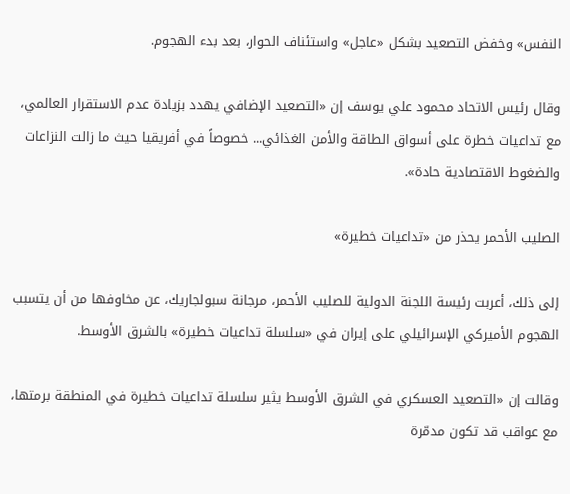النفس» وخفض التصعيد بشكل «عاجل» واستئناف الحوار، بعد بدء الهجوم.

وقال رئيس الاتحاد محمود علي يوسف إن «التصعيد الإضافي يهدد بزيادة عدم الاستقرار العالمي، مع تداعيات خطرة على أسواق الطاقة والأمن الغذائي... خصوصاً في أفريقيا حيث ما زالت النزاعات والضغوط الاقتصادية حادة».

الصليب الأحمر يحذر من «تداعيات خطيرة»

إلى ذلك، أعربت رئيسة اللجنة الدولية للصليب الأحمر، مرجانة سبولجاريك، عن مخاوفها من أن يتسبب الهجوم الأميركي الإسرائيلي على إيران في «سلسلة تداعيات خطيرة» بالشرق الأوسط.

وقالت إن «التصعيد العسكري في الشرق الأوسط يثير سلسلة تداعيات خطيرة في المنطقة برمتها، مع عواقب قد تكون مدمّرة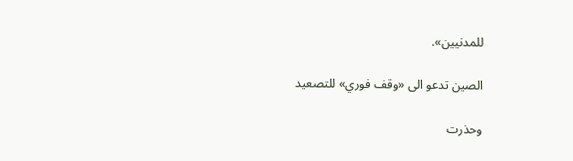للمدنيين».

الصين تدعو الى «وقف فوري» للتصعيد

وحذرت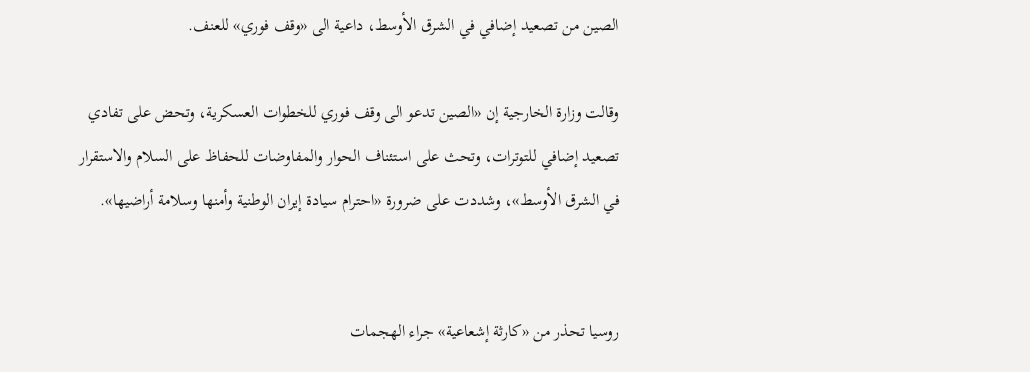الصين من تصعيد إضافي في الشرق الأوسط، داعية الى «وقف فوري» للعنف.

وقالت وزارة الخارجية إن «الصين تدعو الى وقف فوري للخطوات العسكرية، وتحض على تفادي تصعيد إضافي للتوترات، وتحث على استئناف الحوار والمفاوضات للحفاظ على السلام والاستقرار في الشرق الأوسط»، وشددت على ضرورة «احترام سيادة إيران الوطنية وأمنها وسلامة أراضيها».


روسيا تحذر من «كارثة إشعاعية» جراء الهجمات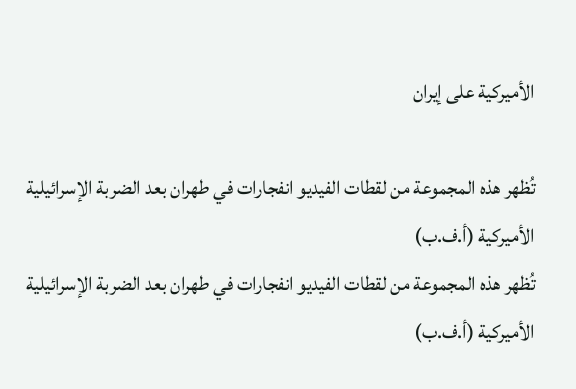الأميركية على إيران

تُظهر هذه المجموعة من لقطات الفيديو انفجارات في طهران بعد الضربة الإسرائيلية الأميركية (أ.ف.ب)
تُظهر هذه المجموعة من لقطات الفيديو انفجارات في طهران بعد الضربة الإسرائيلية الأميركية (أ.ف.ب)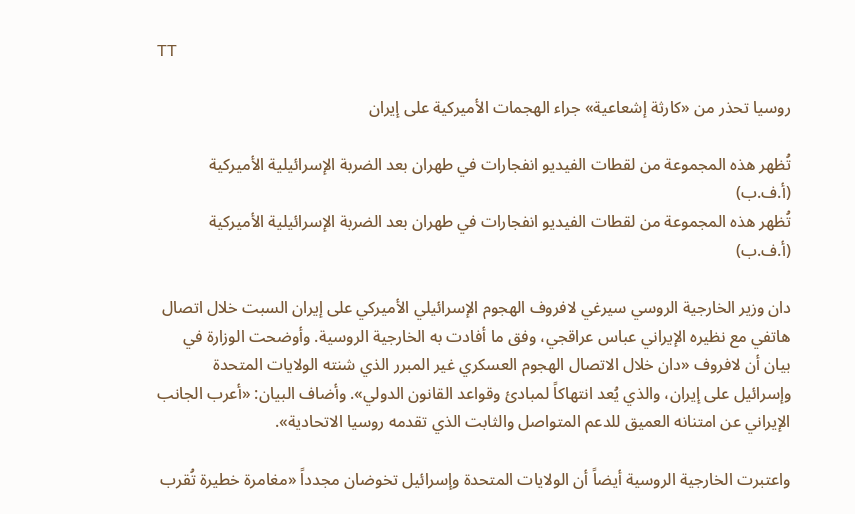TT

روسيا تحذر من «كارثة إشعاعية» جراء الهجمات الأميركية على إيران

تُظهر هذه المجموعة من لقطات الفيديو انفجارات في طهران بعد الضربة الإسرائيلية الأميركية (أ.ف.ب)
تُظهر هذه المجموعة من لقطات الفيديو انفجارات في طهران بعد الضربة الإسرائيلية الأميركية (أ.ف.ب)

دان وزير الخارجية الروسي سيرغي لافروف الهجوم الإسرائيلي الأميركي على إيران السبت خلال اتصال هاتفي مع نظيره الإيراني عباس عراقجي، وفق ما أفادت به الخارجية الروسية. وأوضحت الوزارة في بيان أن لافروف «دان خلال الاتصال الهجوم العسكري غير المبرر الذي شنته الولايات المتحدة وإسرائيل على إيران، والذي يُعد انتهاكاً لمبادئ وقواعد القانون الدولي». وأضاف البيان: «أعرب الجانب الإيراني عن امتنانه العميق للدعم المتواصل والثابت الذي تقدمه روسيا الاتحادية».

واعتبرت الخارجية الروسية أيضاً أن الولايات المتحدة وإسرائيل تخوضان مجدداً «مغامرة خطيرة تُقرب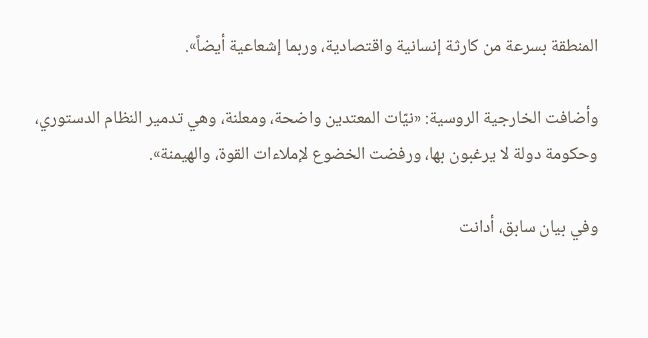المنطقة بسرعة من كارثة إنسانية واقتصادية، وربما إشعاعية أيضاً».

وأضافت الخارجية الروسية: «نيّات المعتدين واضحة، ومعلنة، وهي تدمير النظام الدستوري، وحكومة دولة لا يرغبون بها، ورفضت الخضوع لإملاءات القوة، والهيمنة».

وفي بيان سابق، أدانت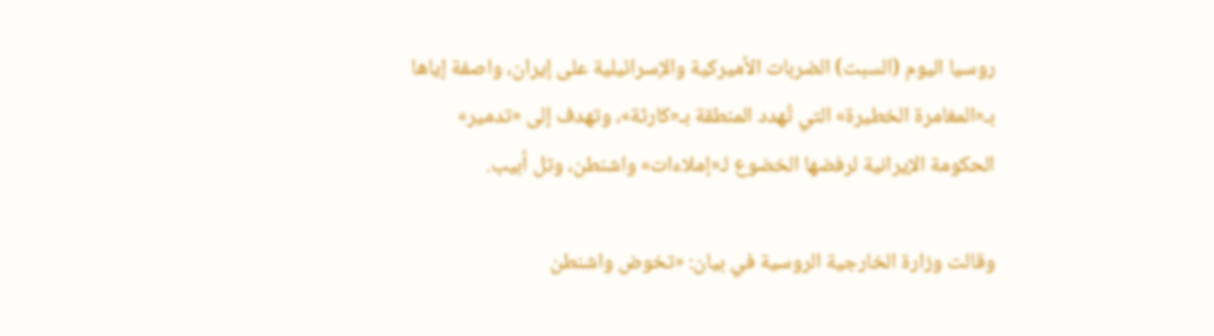روسيا اليوم (السبت) الضربات الأميركية والإسرائيلية على إيران، واصفة إياها بـ«المغامرة الخطيرة» التي تُهدد المنطقة بـ«كارثة»، وتهدف إلى «تدمير» الحكومة الإيرانية لرفضها الخضوع لـ«إملاءات» واشنطن، وتل أبيب.

وقالت وزارة الخارجية الروسية في بيان: «تخوض واشنطن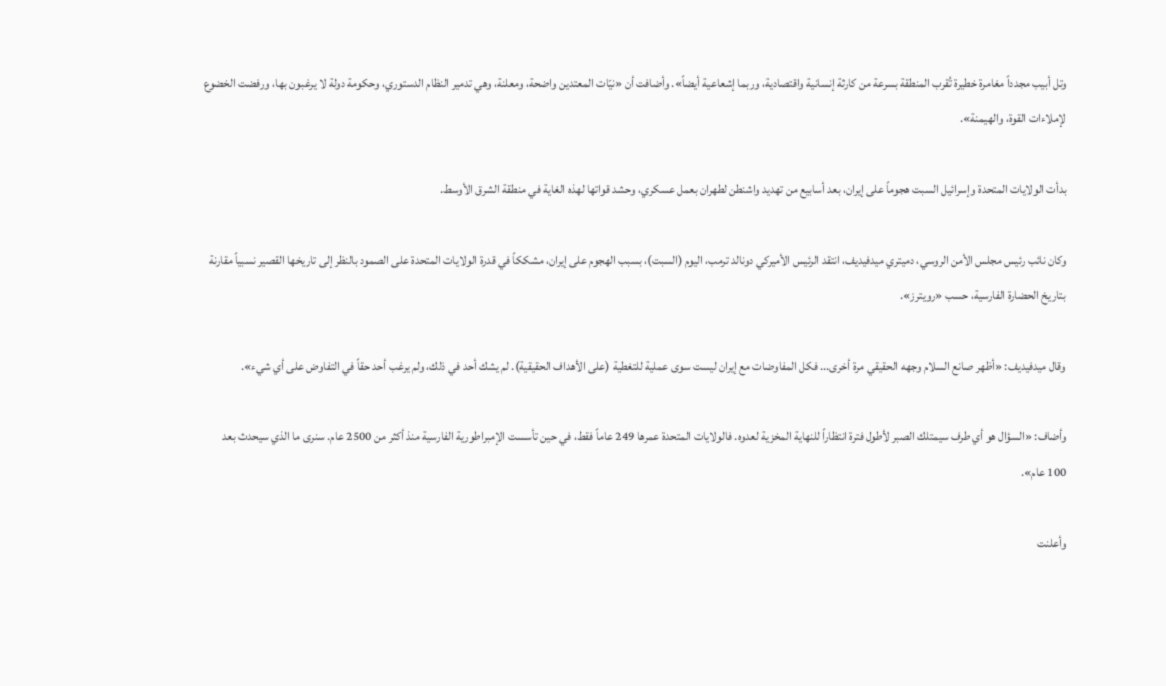وتل أبيب مجدداً مغامرة خطيرة تُقرب المنطقة بسرعة من كارثة إنسانية واقتصادية، وربما إشعاعية أيضاً». وأضافت أن «نيّات المعتدين واضحة، ومعلنة، وهي تدمير النظام الدستوري، وحكومة دولة لا يرغبون بها، ورفضت الخضوع لإملاءات القوة، والهيمنة».

بدأت الولايات المتحدة وإسرائيل السبت هجوماً على إيران، بعد أسابيع من تهديد واشنطن لطهران بعمل عسكري، وحشد قواتها لهذه الغاية في منطقة الشرق الأوسط.

وكان نائب رئيس مجلس الأمن الروسي، دميتري ميدفيديف، انتقد الرئيس الأميركي دونالد ترمب، اليوم (السبت)، بسبب الهجوم على إيران، مشككاً في قدرة الولايات المتحدة على الصمود ‌بالنظر إلى ‌تاريخها القصير نسبياً ‌مقارنة بتاريخ الحضارة الفارسية، حسب «رويترز».

وقال ميدفيديف: «أظهر صانع السلام وجهه الحقيقي مرة أخرى... فكل المفاوضات مع إيران ‌ليست سوى ‌عملية للتغطية (على الأهداف الحقيقية). لم يشك أحد ‌في ذلك، ولم يرغب أحد حقاً في التفاوض على أي شيء».

وأضاف: «السؤال ‌هو أي طرف سيمتلك الصبر لأطول فترة انتظاراً للنهاية المخزية لعدوه. فالولايات المتحدة عمرها 249 عاماً فقط، في حين تأسست الإمبراطورية الفارسية منذ أكثر من 2500 عام. سنرى ما الذي سيحدث بعد 100 عام».

وأعلنت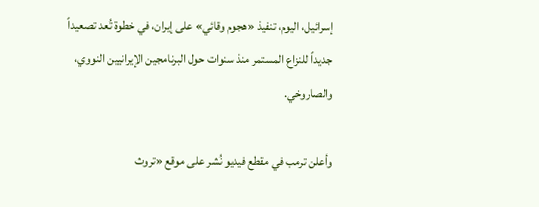إسرائيل، اليوم، تنفيذ «هجوم وقائي» على إيران، في خطوة تُعد تصعيداً جديداً للنزاع المستمر منذ سنوات حول البرنامجين الإيرانيين النووي، والصاروخي.

وأعلن ترمب في مقطع فيديو نُشر على موقع «تروث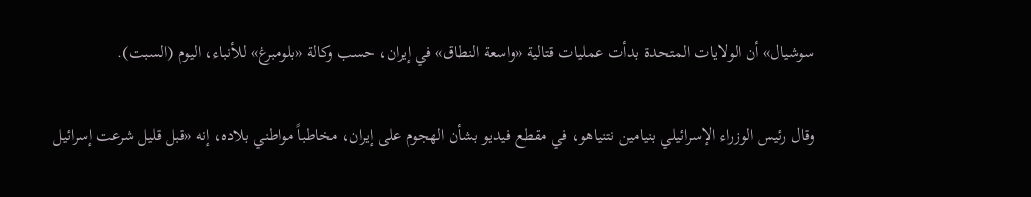سوشيال» أن الولايات المتحدة بدأت عمليات قتالية «واسعة النطاق» في إيران، حسب وكالة «بلومبرغ» للأنباء، اليوم (السبت).

وقال رئيس الوزراء الإسرائيلي بنيامين نتنياهو، في مقطع فيديو بشأن الهجوم على إيران، مخاطباً مواطني بلاده، إنه «قبل قليل شرعت إسرائيل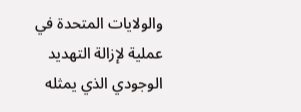والولايات المتحدة في عملية لإزالة التهديد الوجودي الذي يمثله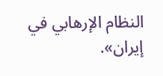النظام الإرهابي في إيران».